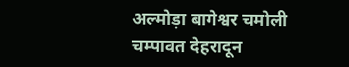अल्मोड़ा बागेश्वर चमोली चम्पावत देहरादून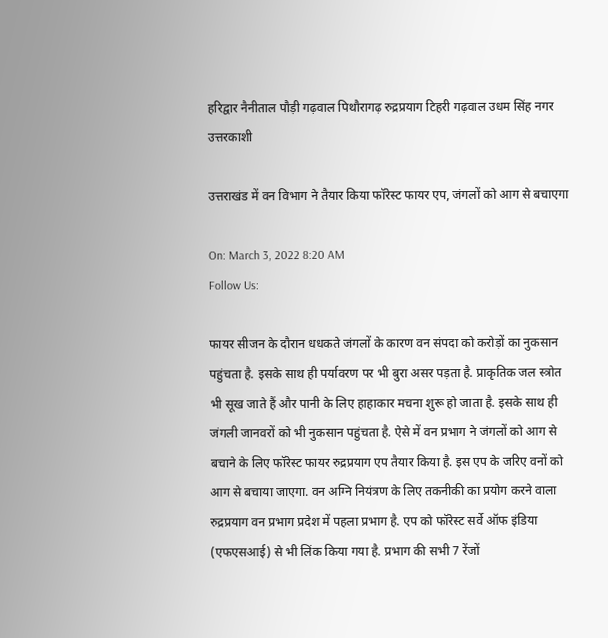हरिद्वार नैनीताल पौड़ी गढ़वाल पिथौरागढ़ रुद्रप्रयाग टिहरी गढ़वाल उधम सिंह नगर उत्तरकाशी

उत्तराखंड में वन विभाग ने तैयार किया फॉरेस्ट फायर एप, जंगलों को आग से बचाएगा

On: March 3, 2022 8:20 AM
Follow Us:

फायर सीजन के दौरान धधकते जंगलों के कारण वन संपदा को करोड़ों का नुकसान पहुंचता है. इसके साथ ही पर्यावरण पर भी बुरा असर पड़ता है. प्राकृतिक जल स्त्रोत भी सूख जाते हैं और पानी के लिए हाहाकार मचना शुरू हो जाता है. इसके साथ ही जंगली जानवरों को भी नुकसान पहुंचता है. ऐसे में वन प्रभाग ने जंगलों को आग से बचाने के लिए फॉरेस्ट फायर रुद्रप्रयाग एप तैयार किया है. इस एप के जरिए वनों को आग से बचाया जाएगा. वन अग्नि नियंत्रण के लिए तकनीकी का प्रयोग करने वाला रुद्रप्रयाग वन प्रभाग प्रदेश में पहला प्रभाग है. एप को फॉरेस्ट सर्वे ऑफ इंडिया (एफएसआई) से भी लिंक किया गया है. प्रभाग की सभी 7 रेंजों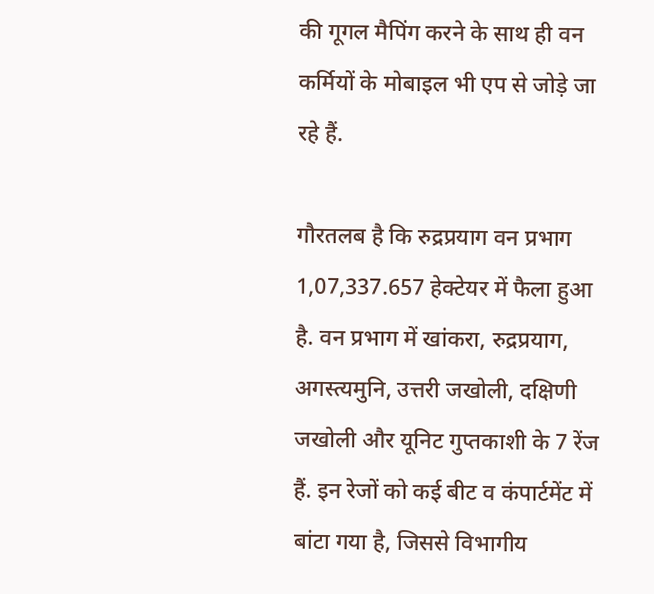की गूगल मैपिंग करने के साथ ही वन कर्मियों के मोबाइल भी एप से जोड़े जा रहे हैं.

गौरतलब है कि रुद्रप्रयाग वन प्रभाग 1,07,337.657 हेक्टेयर में फैला हुआ है. वन प्रभाग में खांकरा, रुद्रप्रयाग, अगस्त्यमुनि, उत्तरी जखोली, दक्षिणी जखोली और यूनिट गुप्तकाशी के 7 रेंज हैं. इन रेजों को कई बीट व कंपार्टमेंट में बांटा गया है, जिससे विभागीय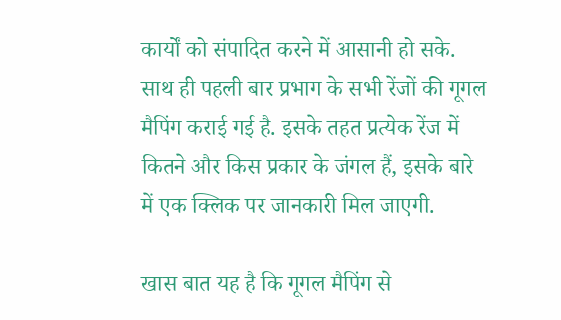कार्यों को संपादित करने में आसानी हो सके. साथ ही पहली बार प्रभाग के सभी रेंजों की गूगल मैपिंग कराई गई है. इसके तहत प्रत्येक रेंज में कितने और किस प्रकार के जंगल हैं, इसके बारे में एक क्लिक पर जानकारी मिल जाएगी.

खास बात यह है कि गूगल मैपिंग से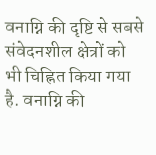वनाग्नि की दृष्टि से सबसे संवेदनशील क्षेत्रों को भी चिह्नित किया गया है. वनाग्नि की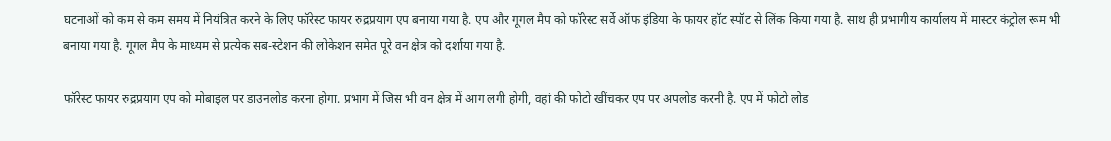घटनाओं को कम से कम समय में नियंत्रित करने के लिए फॉरेस्ट फायर रुद्रप्रयाग एप बनाया गया है. एप और गूगल मैप को फॉरेस्ट सर्वे ऑफ इंडिया के फायर हॉट स्पॉट से लिंक किया गया है. साथ ही प्रभागीय कार्यालय में मास्टर कंट्रोल रूम भी बनाया गया है. गूगल मैप के माध्यम से प्रत्येक सब-स्टेशन की लोकेशन समेत पूरे वन क्षेत्र को दर्शाया गया है.

फॉरेस्ट फायर रुद्रप्रयाग एप को मोबाइल पर डाउनलोड करना होगा. प्रभाग में जिस भी वन क्षेत्र में आग लगी होगी, वहां की फोटो खींचकर एप पर अपलोड करनी है. एप में फोटो लोड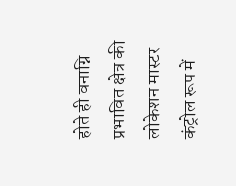होते ही वनाग्नि प्रभावित क्षेत्र की लोकेशन मास्टर कंट्रोल रूप में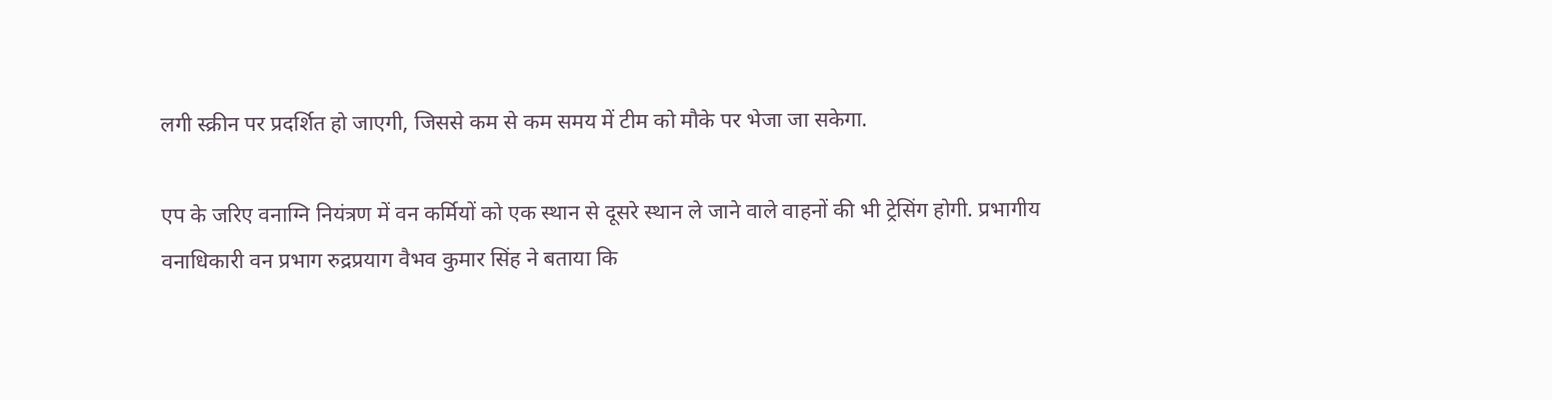लगी स्क्रीन पर प्रदर्शित हो जाएगी, जिससे कम से कम समय में टीम को मौके पर भेजा जा सकेगा.

एप के जरिए वनाग्नि नियंत्रण में वन कर्मियों को एक स्थान से दूसरे स्थान ले जाने वाले वाहनों की भी ट्रेसिंग होगी. प्रभागीय वनाधिकारी वन प्रभाग रुद्रप्रयाग वैभव कुमार सिंह ने बताया कि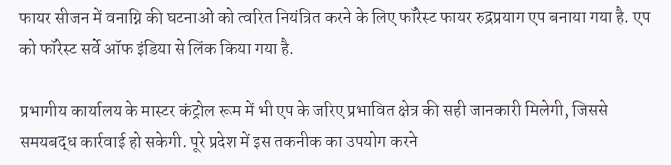फायर सीजन में वनाग्नि की घटनाओं को त्वरित नियंत्रित करने के लिए फॉरेस्ट फायर रुद्रप्रयाग एप बनाया गया है. एप को फॉरेस्ट सर्वे ऑफ इंडिया से लिंक किया गया है.

प्रभागीय कार्यालय के मास्टर कंट्रोल रूम में भी एप के जरिए प्रभावित क्षेत्र की सही जानकारी मिलेगी, जिससे समयबद्ध कार्रवाई हो सकेगी. पूरे प्रदेश में इस तकनीक का उपयोग करने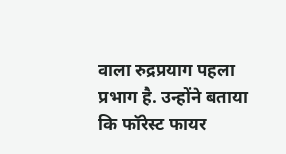वाला रुद्रप्रयाग पहला प्रभाग है. उन्होंने बताया कि फॉरेस्ट फायर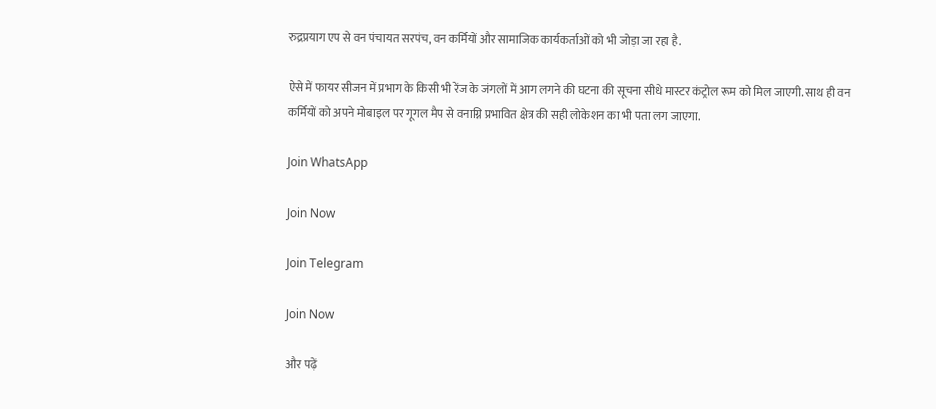रुद्रप्रयाग एप से वन पंचायत सरपंच, वन कर्मियों और सामाजिक कार्यकर्ताओं को भी जोड़ा जा रहा है.

ऐसे में फायर सीजन में प्रभाग के किसी भी रेंज के जंगलों में आग लगने की घटना की सूचना सीधे मास्टर कंट्रोल रूम को मिल जाएगी. साथ ही वन कर्मियों को अपने मोबाइल पर गूगल मैप से वनाग्नि प्रभावित क्षेत्र की सही लोकेशन का भी पता लग जाएगा.

Join WhatsApp

Join Now

Join Telegram

Join Now

और पढ़ें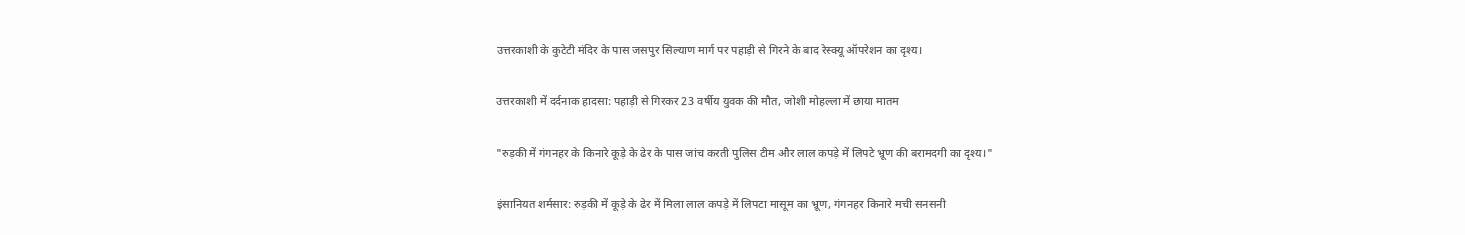उत्तरकाशी के कुटेटी मंदिर के पास जसपुर सिल्याण मार्ग पर पहाड़ी से गिरने के बाद रेस्क्यू ऑपरेशन का दृश्य।

उत्तरकाशी में दर्दनाक हादसा: पहाड़ी से गिरकर 23 वर्षीय युवक की मौत, जोशी मोहल्ला में छाया मातम

"रुड़की में गंगनहर के किनारे कूड़े के ढेर के पास जांच करती पुलिस टीम और लाल कपड़े में लिपटे भ्रूण की बरामदगी का दृश्य।"

इंसानियत शर्मसार: रुड़की में कूड़े के ढेर में मिला लाल कपड़े में लिपटा मासूम का भ्रूण, गंगनहर किनारे मची सनसनी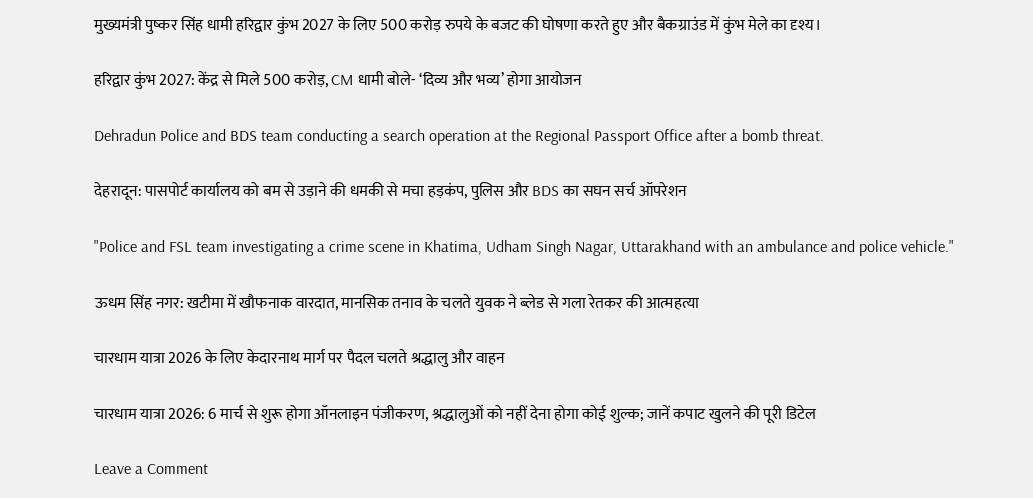मुख्यमंत्री पुष्कर सिंह धामी हरिद्वार कुंभ 2027 के लिए 500 करोड़ रुपये के बजट की घोषणा करते हुए और बैकग्राउंड में कुंभ मेले का दृश्य।

हरिद्वार कुंभ 2027: केंद्र से मिले 500 करोड़, CM धामी बोले- ‘दिव्य और भव्य’ होगा आयोजन

Dehradun Police and BDS team conducting a search operation at the Regional Passport Office after a bomb threat.

देहरादून: पासपोर्ट कार्यालय को बम से उड़ाने की धमकी से मचा हड़कंप, पुलिस और BDS का सघन सर्च ऑपरेशन

"Police and FSL team investigating a crime scene in Khatima, Udham Singh Nagar, Uttarakhand with an ambulance and police vehicle."

ऊधम सिंह नगर: खटीमा में खौफनाक वारदात, मानसिक तनाव के चलते युवक ने ब्लेड से गला रेतकर की आत्महत्या

चारधाम यात्रा 2026 के लिए केदारनाथ मार्ग पर पैदल चलते श्रद्धालु और वाहन

चारधाम यात्रा 2026: 6 मार्च से शुरू होगा ऑनलाइन पंजीकरण, श्रद्धालुओं को नहीं देना होगा कोई शुल्क; जानें कपाट खुलने की पूरी डिटेल

Leave a Comment